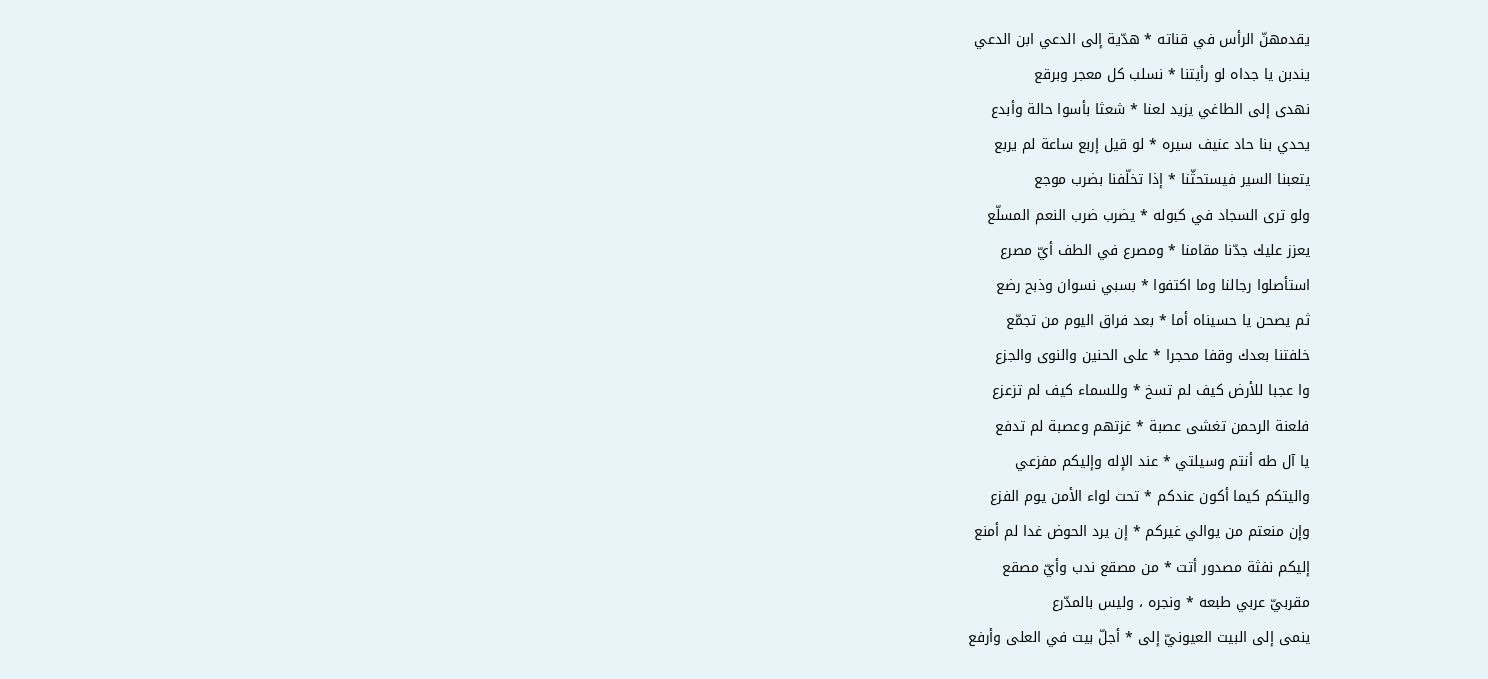يقدمهنّ الرأس في قناته * هدّية إلى الدعي ابن الدعي
يندبن يا جداه لو رأيتنا * نسلب كل معجر وبرقع
نهدى إلى الطاغي يزيد لعنا * شعثا بأسوا حالة وأبدع
يحدي بنا حاد عنيف سيره * لو قيل إربع ساعة لم يربع
يتعبنا السير فيستحثّنا * إذا تخلّفنا بضرب موجع
ولو ترى السجاد في كبوله * يضرب ضرب النعم المسلّع
يعزز عليك جدّنا مقامنا * ومصرع في الطف أيّ مصرع
استأصلوا رجالنا وما اكتفوا * بسبي نسوان وذبح رضع
ثم يصحن يا حسيناه أما * بعد فراق اليوم من تجمّع
خلفتنا بعدك وقفا محجرا * على الحنين والنوى والجزع
وا عجبا للأرض كيف لم تسخ * وللسماء كيف لم تزعزع
فلعنة الرحمن تغشى عصبة * غزتهم وعصبة لم تدفع
يا آل طه أنتم وسيلتي * عند الإله وإليكم مفزعي
واليتكم كيما أكون عندكم * تحت لواء الأمن يوم الفزع
وإن منعتم من يوالي غيركم * إن يرد الحوض غدا لم أمنع
إليكم نفثة مصدور أتت * من مصقع ندب وأيّ مصقع
مقربيّ عربي طبعه * ونجره ، وليس بالمدّرع
ينمى إلى البيت العيونيّ إلى * أجلّ بيت في العلى وأرفع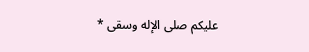عليكم صلى الإله وسقى *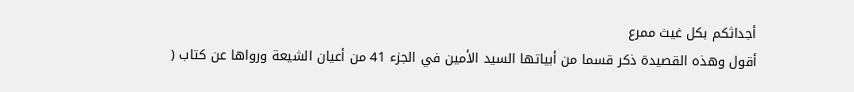أجداثكم بكل غيث ممرع
أقول وهذه القصيدة ذكر قسما من أبياتها السيد الأمين في الجزء 41 من أعيان الشيعة ورواها عن كتاب (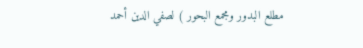مطلع البدور ومجمع البحور ) لصفي الدين أحمد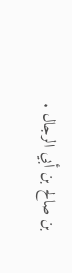بن صالح بن أبي الرجال .